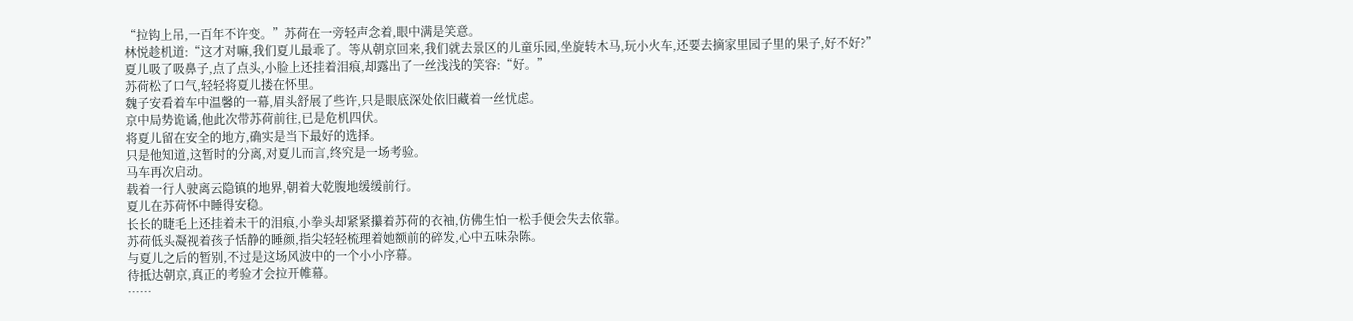“拉钩上吊,一百年不许变。”苏荷在一旁轻声念着,眼中满是笑意。
林悦趁机道:“这才对嘛,我们夏儿最乖了。等从朝京回来,我们就去景区的儿童乐园,坐旋转木马,玩小火车,还要去摘家里园子里的果子,好不好?”
夏儿吸了吸鼻子,点了点头,小脸上还挂着泪痕,却露出了一丝浅浅的笑容:“好。”
苏荷松了口气,轻轻将夏儿搂在怀里。
魏子安看着车中温馨的一幕,眉头舒展了些许,只是眼底深处依旧藏着一丝忧虑。
京中局势诡谲,他此次带苏荷前往,已是危机四伏。
将夏儿留在安全的地方,确实是当下最好的选择。
只是他知道,这暂时的分离,对夏儿而言,终究是一场考验。
马车再次启动。
载着一行人驶离云隐镇的地界,朝着大乾腹地缓缓前行。
夏儿在苏荷怀中睡得安稳。
长长的睫毛上还挂着未干的泪痕,小拳头却紧紧攥着苏荷的衣袖,仿佛生怕一松手便会失去依靠。
苏荷低头凝视着孩子恬静的睡颜,指尖轻轻梳理着她额前的碎发,心中五味杂陈。
与夏儿之后的暂别,不过是这场风波中的一个小小序幕。
待抵达朝京,真正的考验才会拉开帷幕。
……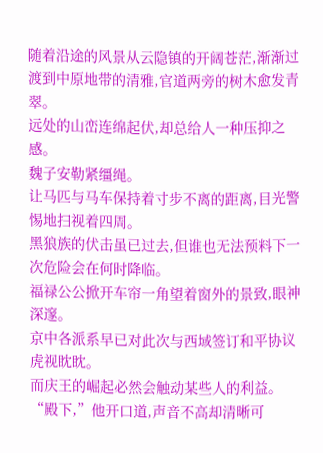随着沿途的风景从云隐镇的开阔苍茫,渐渐过渡到中原地带的清雅,官道两旁的树木愈发青翠。
远处的山峦连绵起伏,却总给人一种压抑之感。
魏子安勒紧缰绳。
让马匹与马车保持着寸步不离的距离,目光警惕地扫视着四周。
黑狼族的伏击虽已过去,但谁也无法预料下一次危险会在何时降临。
福禄公公掀开车帘一角望着窗外的景致,眼神深邃。
京中各派系早已对此次与西域签订和平协议虎视眈眈。
而庆王的崛起必然会触动某些人的利益。
“殿下,”他开口道,声音不高却清晰可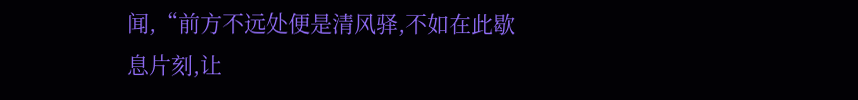闻,“前方不远处便是清风驿,不如在此歇息片刻,让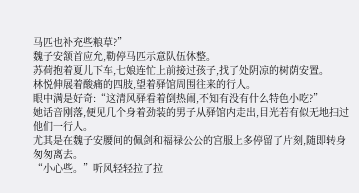马匹也补充些粮草?”
魏子安颔首应允,勒停马匹示意队伍休整。
苏荷抱着夏儿下车,七娘连忙上前接过孩子,找了处阴凉的树荫安置。
林悦伸展着酸痛的四肢,望着驿馆周围往来的行人。
眼中满是好奇:“这清风驿看着倒热闹,不知有没有什么特色小吃?”
她话音刚落,便见几个身着劲装的男子从驿馆内走出,目光若有似无地扫过他们一行人。
尤其是在魏子安腰间的佩剑和福禄公公的宫服上多停留了片刻,随即转身匆匆离去。
“小心些。”听风轻轻拉了拉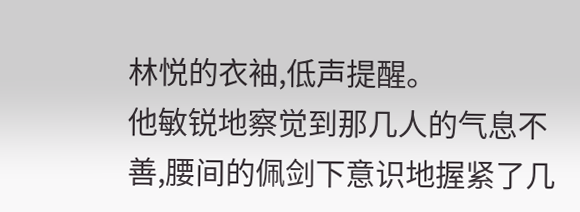林悦的衣袖,低声提醒。
他敏锐地察觉到那几人的气息不善,腰间的佩剑下意识地握紧了几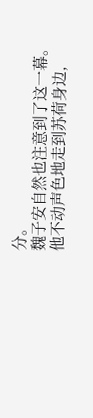分。
魏子安自然也注意到了这一幕。
他不动声色地走到苏荷身边,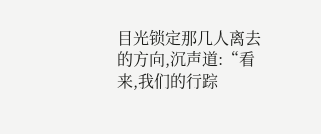目光锁定那几人离去的方向,沉声道:“看来,我们的行踪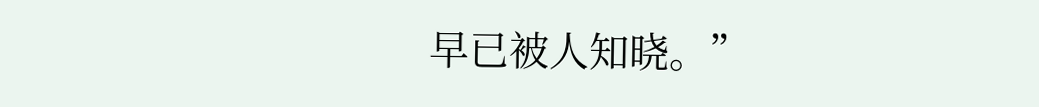早已被人知晓。”